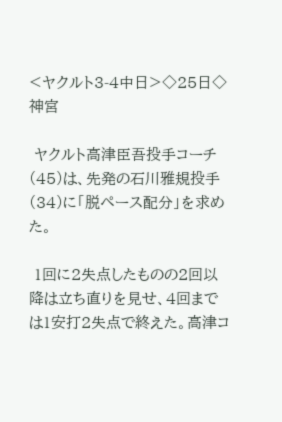<ヤクルト3-4中日>◇25日◇神宮

 ヤクルト高津臣吾投手コーチ(45)は、先発の石川雅規投手(34)に「脱ペース配分」を求めた。

 1回に2失点したものの2回以降は立ち直りを見せ、4回までは1安打2失点で終えた。高津コ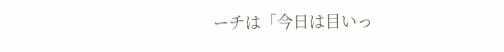ーチは「今日は目いっ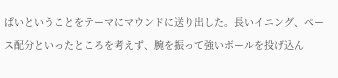ぱいということをテーマにマウンドに送り出した。長いイニング、ペース配分といったところを考えず、腕を振って強いボールを投げ込ん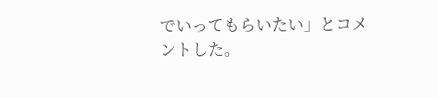でいってもらいたい」とコメントした。